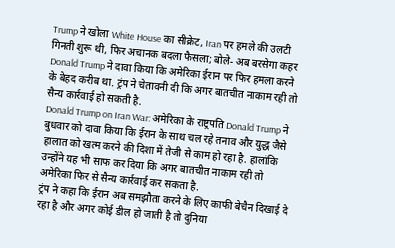Trump ने खोला White House का सीक्रेट, Iran पर हमले की उलटी गिनती शुरू थी, फिर अचानक बदला फैसला; बोले- अब बरसेगा कहर
Donald Trump ने दावा किया कि अमेरिका ईरान पर फिर हमला करने के बेहद करीब था. ट्रंप ने चेतावनी दी कि अगर बातचीत नाकाम रही तो सैन्य कार्रवाई हो सकती है.
Donald Trump on Iran War: अमेरिका के राष्ट्रपति Donald Trump ने बुधवार को दावा किया कि ईरान के साथ चल रहे तनाव और युद्ध जैसे हालात को खत्म करने की दिशा में तेजी से काम हो रहा है. हालांकि उन्होंने यह भी साफ कर दिया कि अगर बातचीत नाकाम रही तो अमेरिका फिर से सैन्य कार्रवाई कर सकता है.
ट्रंप ने कहा कि ईरान अब समझौता करने के लिए काफी बेचैन दिखाई दे रहा है और अगर कोई डील हो जाती है तो दुनिया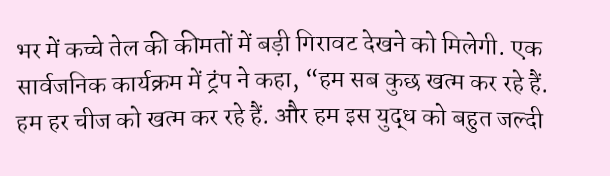भर में कच्चे तेल की कीमतों में बड़ी गिरावट देखने को मिलेगी. एक सार्वजनिक कार्यक्रम में ट्रंप ने कहा, “हम सब कुछ खत्म कर रहे हैं. हम हर चीज को खत्म कर रहे हैं. और हम इस युद्ध को बहुत जल्दी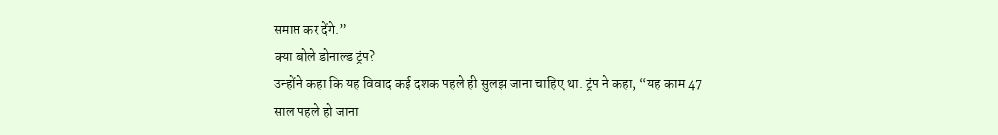समाप्त कर देंगे.”
क्या बोले डोनाल्ड ट्रंप?
उन्होंने कहा कि यह विवाद कई दशक पहले ही सुलझ जाना चाहिए था. ट्रंप ने कहा, “यह काम 47 साल पहले हो जाना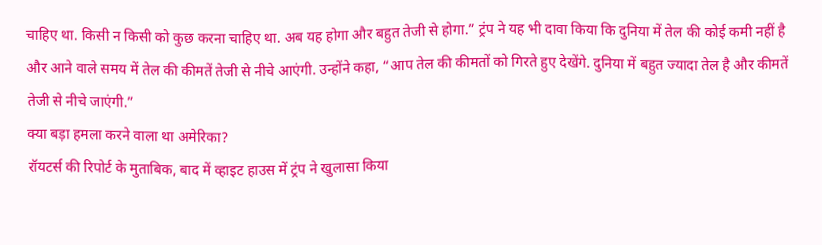चाहिए था. किसी न किसी को कुछ करना चाहिए था. अब यह होगा और बहुत तेजी से होगा.” ट्रंप ने यह भी दावा किया कि दुनिया में तेल की कोई कमी नहीं है और आने वाले समय में तेल की कीमतें तेजी से नीचे आएंगी. उन्होंने कहा, “आप तेल की कीमतों को गिरते हुए देखेंगे. दुनिया में बहुत ज्यादा तेल है और कीमतें तेजी से नीचे जाएंगी.”
क्या बड़ा हमला करने वाला था अमेरिका?
रॉयटर्स की रिपोर्ट के मुताबिक, बाद में व्हाइट हाउस में ट्रंप ने खुलासा किया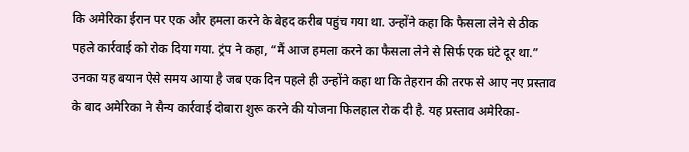कि अमेरिका ईरान पर एक और हमला करने के बेहद करीब पहुंच गया था. उन्होंने कहा कि फैसला लेने से ठीक पहले कार्रवाई को रोक दिया गया. ट्रंप ने कहा, “मैं आज हमला करने का फैसला लेने से सिर्फ एक घंटे दूर था.”
उनका यह बयान ऐसे समय आया है जब एक दिन पहले ही उन्होंने कहा था कि तेहरान की तरफ से आए नए प्रस्ताव के बाद अमेरिका ने सैन्य कार्रवाई दोबारा शुरू करने की योजना फिलहाल रोक दी है. यह प्रस्ताव अमेरिका-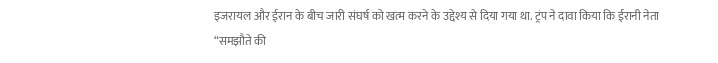इजरायल और ईरान के बीच जारी संघर्ष को खत्म करने के उद्देश्य से दिया गया था. ट्रंप ने दावा किया कि ईरानी नेता “समझौते की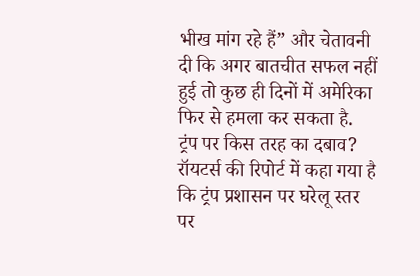भीख मांग रहे हैं” और चेतावनी दी कि अगर बातचीत सफल नहीं हुई तो कुछ ही दिनों में अमेरिका फिर से हमला कर सकता है.
ट्रंप पर किस तरह का दबाव?
रॉयटर्स की रिपोर्ट में कहा गया है कि ट्रंप प्रशासन पर घरेलू स्तर पर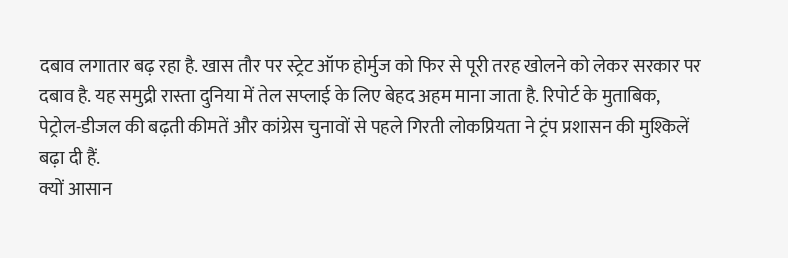दबाव लगातार बढ़ रहा है. खास तौर पर स्ट्रेट ऑफ होर्मुज को फिर से पूरी तरह खोलने को लेकर सरकार पर दबाव है. यह समुद्री रास्ता दुनिया में तेल सप्लाई के लिए बेहद अहम माना जाता है. रिपोर्ट के मुताबिक, पेट्रोल-डीजल की बढ़ती कीमतें और कांग्रेस चुनावों से पहले गिरती लोकप्रियता ने ट्रंप प्रशासन की मुश्किलें बढ़ा दी हैं.
क्यों आसान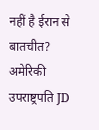नहीं है ईरान से बातचीत?
अमेरिकी उपराष्ट्रपति JD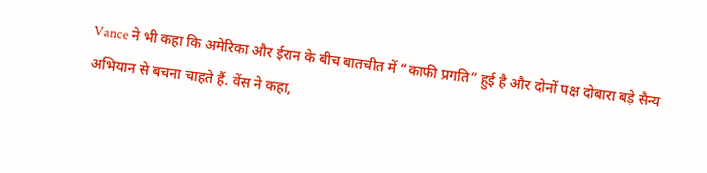Vance ने भी कहा कि अमेरिका और ईरान के बीच बातचीत में “काफी प्रगति” हुई है और दोनों पक्ष दोबारा बड़े सैन्य अभियान से बचना चाहते हैं. वेंस ने कहा,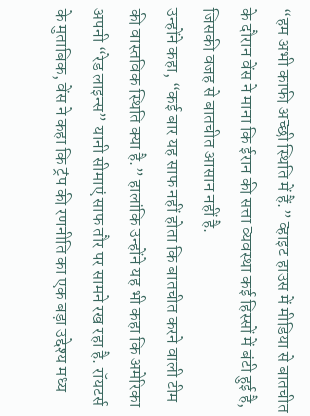“हम अभी काफी अच्छी स्थिति में हैं.” व्हाइट हाउस में मीडिया से बातचीत के दौरान वेंस ने माना कि ईरान की सत्ता व्यवस्था कई हिस्सों में बंटी हुई है, जिसकी वजह से बातचीत आसान नहीं है.
उन्होंने कहा, “कई बार यह साफ नहीं होता कि बातचीत करने वाली टीम की वास्तविक स्थिति क्या है.” हालांकि उन्होंने यह भी कहा कि अमेरिका अपनी “रेड लाइन्स” यानी सीमाएं साफ तौर पर सामने रख रहा है. रॉयटर्स के मुताबिक, वेंस ने कहा कि ट्रंप की रणनीति का एक बड़ा उद्देश्य मध्य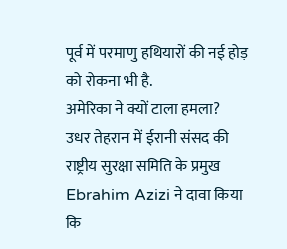पूर्व में परमाणु हथियारों की नई होड़ को रोकना भी है.
अमेरिका ने क्यों टाला हमला?
उधर तेहरान में ईरानी संसद की राष्ट्रीय सुरक्षा समिति के प्रमुख Ebrahim Azizi ने दावा किया कि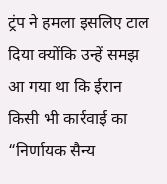ट्रंप ने हमला इसलिए टाल दिया क्योंकि उन्हें समझ आ गया था कि ईरान किसी भी कार्रवाई का “निर्णायक सैन्य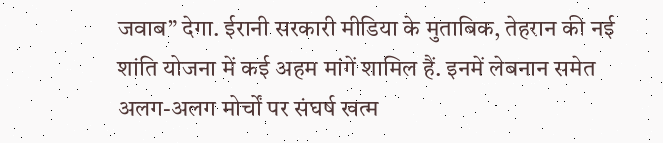जवाब” देगा. ईरानी सरकारी मीडिया के मुताबिक, तेहरान की नई शांति योजना में कई अहम मांगें शामिल हैं. इनमें लेबनान समेत अलग-अलग मोर्चों पर संघर्ष खत्म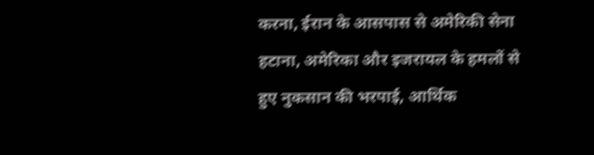करना, ईरान के आसपास से अमेरिकी सेना हटाना, अमेरिका और इजरायल के हमलों से हुए नुकसान की भरपाई, आर्थिक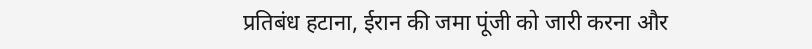प्रतिबंध हटाना, ईरान की जमा पूंजी को जारी करना और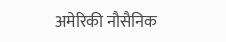अमेरिकी नौसैनिक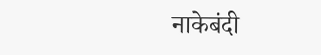नाकेबंदी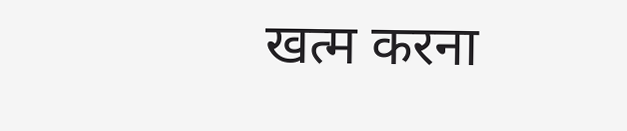खत्म करना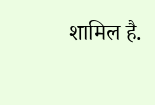शामिल है.